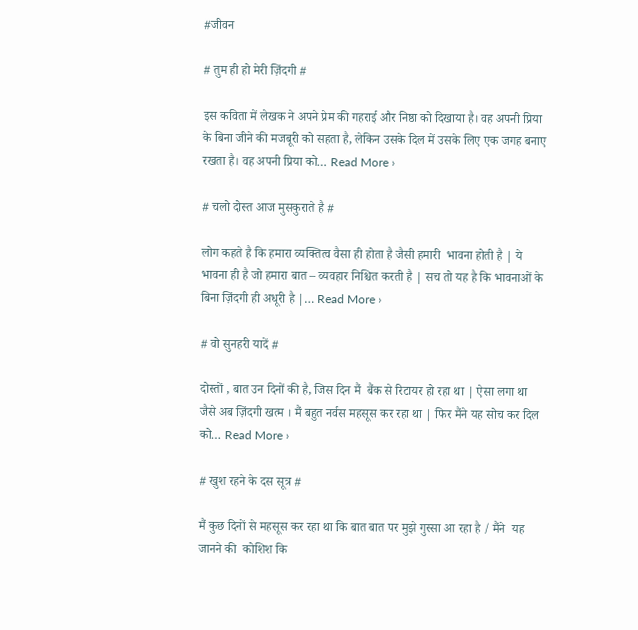#जीवन

# तुम ही हो मेरी ज़िंदगी #

इस कविता में लेखक ने अपने प्रेम की गहराई और निष्ठा को दिखाया है। वह अपनी प्रिया के बिना जीने की मजबूरी को सहता है, लेकिन उसके दिल में उसके लिए एक जगह बनाए रखता है। वह अपनी प्रिया को… Read More ›

# चलो दोस्त आज मुसकुराते है #

लोग कहते है कि हमारा व्यक्तित्व वैसा ही होता है जैसी हमारी  भावना होती है | ये  भावना ही है जो हमारा बात – व्यवहार निश्चित करती है | सच तो यह है कि भावनाओं के बिना ज़िंदगी ही अधूरी है |… Read More ›

# वो सुनहरी यादें #

दोस्तों , बात उन दिनों की है, जिस दिन मैं  बैंक से रिटायर हो रहा था | ऐसा लगा था जैसे अब ज़िंदगी खत्म । मैं बहुत नर्वस महसूस कर रहा था | फिर मैंने यह सोच कर दिल को… Read More ›

# खुश रहने के दस सूत्र #

मैं कुछ दिनों से महसूस कर रहा था कि बात बात पर मुझे गुस्सा आ रहा है / मैंने  यह जानने की  कोशिश कि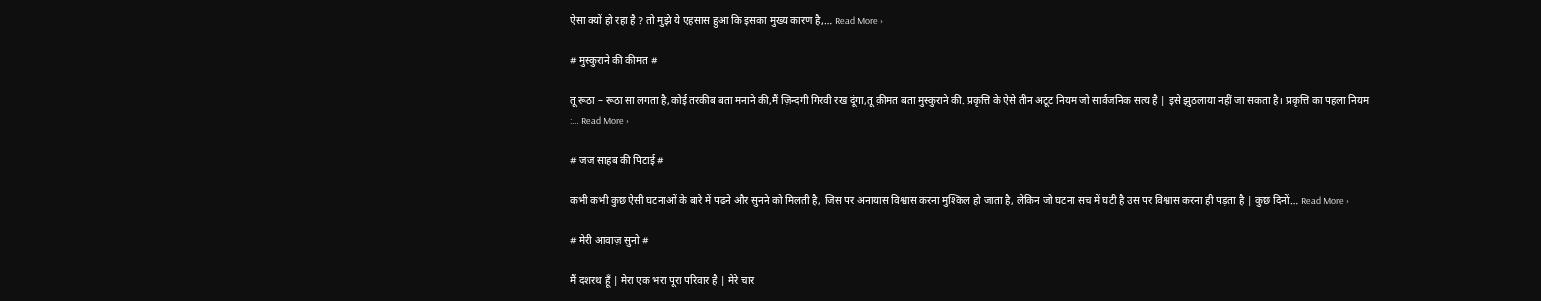ऐसा क्यों हो रहा है ? तो मुझे ये एहसास हुआ कि इसका मुख्य कारण है,… Read More ›

# मुस्कुराने की कीमत #

तू रूठा – रूठा सा लगता है,कोई तरकीब बता मनाने की,मैं ज़िन्दगी गिरवी रख दूंगा,तू क़ीमत बता मुस्कुराने की. प्रकृत्ति के ऐसे तीन अटूट नियम जो सार्वजनिक सत्य है | इसे झुठलाया नहीं जा सकता है। प्रकृत्ति का पहला नियम :… Read More ›

# जज साहब की पिटाई #

कभी कभी कुछ ऐसी घटनाओं के बारे में पढने और सुनने को मिलती है, जिस पर अनायास विश्वास करना मुश्किल हो जाता है, लेकिन जो घटना सच में घटी है उस पर विश्वास करना ही पड़ता है | कुछ दिनों… Read More ›

# मेरी आवाज़ सुनो #

मैं दशरथ हूँ | मेरा एक भरा पूरा परिवार है | मेरे चार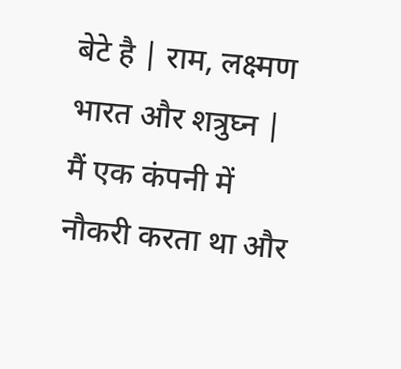बेटे है | राम, लक्ष्मण भारत और शत्रुघ्न | मैं एक कंपनी में नौकरी करता था और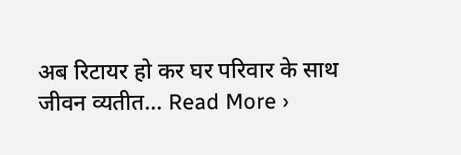अब रिटायर हो कर घर परिवार के साथ जीवन व्यतीत… Read More ›